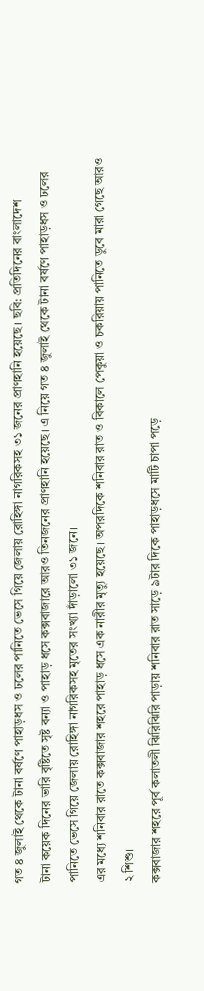গত ৪ জুলাই থেকে টানা বর্ষণে পাহাড়ধস ও ঢলের পানিতে ভেসে গিয়ে জেলায় রোহিঙ্গা নাগরিকসহ ৩১ জনের প্রাণহানি হয়েছে। ছবি: প্রতিদিনের বাংলাদেশ
টানা কয়েক দিনের ভারি বৃষ্টিতে সৃষ্ট বন্যা ও পাহাড় ধসে কক্সবাজারে আরও তিনজনের প্রাণহানি হয়েছে। এ নিয়ে গত ৪ জুলাই থেকে টানা বর্ষণে পাহাড়ধস ও ঢলের পানিতে ভেসে গিয়ে জেলায় রোহিঙ্গা নাগরিকসহ মৃতের সংখ্যা দাঁড়ালো ৩১ জনে।
এর মধ্যে শনিবার রাতে কক্সবাজার শহরে পাহাড় ধসে এক নারীর মৃত্যু হয়েছে। অপরদিকে শনিবার রাত ও বিকালে পেকুয়া ও চকরিয়ায় পানিতে ডুবে মারা গেছে আরও ২ শিশু।
কক্সবাজার শহরে পূর্ব কলাতলী ঝিরিঝিরি পাড়ায় শনিবার রাত সাড়ে ৯টার দিকে পাহাড়ধসে মাটি চাপা পড়ে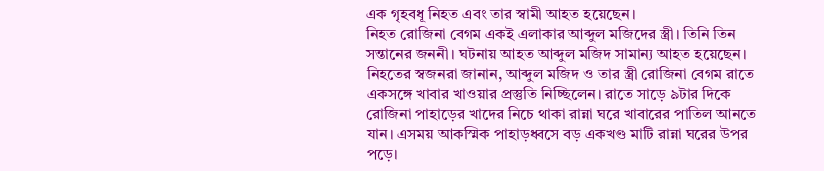এক গৃহবধূ নিহত এবং তার স্বামী আহত হয়েছেন।
নিহত রোজিনা বেগম একই এলাকার আব্দুল মজিদের স্ত্রী। তিনি তিন সন্তানের জননী। ঘটনায় আহত আব্দুল মজিদ সামান্য আহত হয়েছেন।
নিহতের স্বজনরা জানান, আব্দুল মজিদ ও তার স্ত্রী রোজিনা বেগম রাতে একসঙ্গে খাবার খাওয়ার প্রস্তুতি নিচ্ছিলেন। রাতে সাড়ে ৯টার দিকে রোজিনা পাহাড়ের খাদের নিচে থাকা রান্না ঘরে খাবারের পাতিল আনতে যান। এসময় আকস্মিক পাহাড়ধ্বসে বড় একখণ্ড মাটি রান্না ঘরের উপর পড়ে।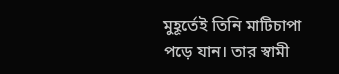মুহূর্তেই তিনি মাটিচাপা পড়ে যান। তার স্বামী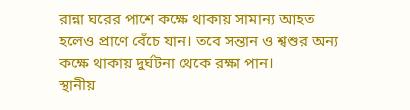রান্না ঘরের পাশে কক্ষে থাকায় সামান্য আহত হলেও প্রাণে বেঁচে যান। তবে সন্তান ও শ্বশুর অন্য কক্ষে থাকায় দুর্ঘটনা থেকে রক্ষা পান।
স্থানীয়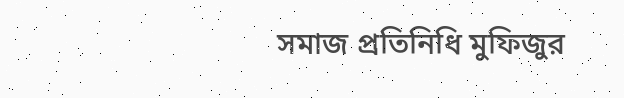সমাজ প্রতিনিধি মুফিজুর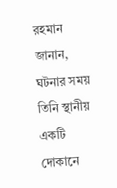রহমান জানান, ঘটনার সময় তিনি স্থানীয় একটি দোকানে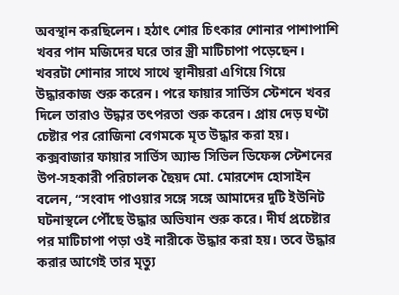অবস্থান করছিলেন। হঠাৎ শোর চিৎকার শোনার পাশাপাশি খবর পান মজিদের ঘরে তার স্ত্রী মাটিচাপা পড়েছেন। খবরটা শোনার সাথে সাথে স্থানীয়রা এগিয়ে গিয়ে উদ্ধারকাজ শুরু করেন। পরে ফায়ার সার্ভিস স্টেশনে খবর দিলে তারাও উদ্ধার তৎপরতা শুরু করেন। প্রায় দেড় ঘণ্টা চেষ্টার পর রোজিনা বেগমকে মৃত উদ্ধার করা হয়।
কক্সবাজার ফায়ার সার্ভিস অ্যান্ড সিভিল ডিফেন্স স্টেশনের উপ-সহকারী পরিচালক ছৈয়দ মো. মোরশেদ হোসাইন বলেন, “সংবাদ পাওয়ার সঙ্গে সঙ্গে আমাদের দুটি ইউনিট ঘটনাস্থলে পৌঁছে উদ্ধার অভিযান শুরু করে। দীর্ঘ প্রচেষ্টার পর মাটিচাপা পড়া ওই নারীকে উদ্ধার করা হয়। তবে উদ্ধার করার আগেই তার মৃত্যু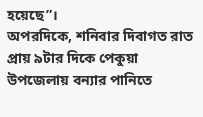হয়েছে”।
অপরদিকে, শনিবার দিবাগত রাত প্রায় ৯টার দিকে পেকুয়া উপজেলায় বন্যার পানিতে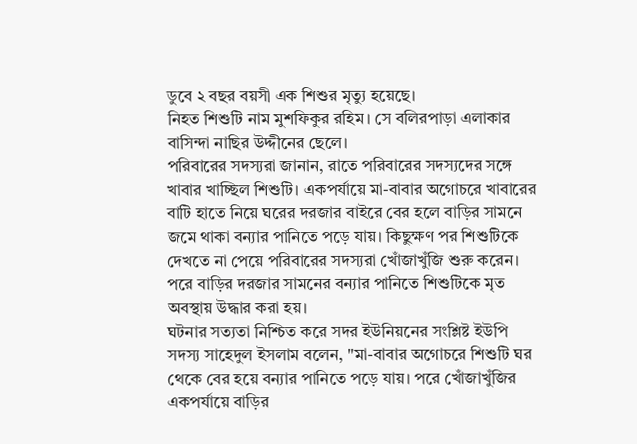ডুবে ২ বছর বয়সী এক শিশুর মৃত্যু হয়েছে।
নিহত শিশুটি নাম মুশফিকুর রহিম। সে বলিরপাড়া এলাকার বাসিন্দা নাছির উদ্দীনের ছেলে।
পরিবারের সদস্যরা জানান, রাতে পরিবারের সদস্যদের সঙ্গে খাবার খাচ্ছিল শিশুটি। একপর্যায়ে মা-বাবার অগোচরে খাবারের বাটি হাতে নিয়ে ঘরের দরজার বাইরে বের হলে বাড়ির সামনে জমে থাকা বন্যার পানিতে পড়ে যায়। কিছুক্ষণ পর শিশুটিকে দেখতে না পেয়ে পরিবারের সদস্যরা খোঁজাখুঁজি শুরু করেন। পরে বাড়ির দরজার সামনের বন্যার পানিতে শিশুটিকে মৃত অবস্থায় উদ্ধার করা হয়।
ঘটনার সত্যতা নিশ্চিত করে সদর ইউনিয়নের সংশ্লিষ্ট ইউপি সদস্য সাহেদুল ইসলাম বলেন, "মা-বাবার অগোচরে শিশুটি ঘর থেকে বের হয়ে বন্যার পানিতে পড়ে যায়। পরে খোঁজাখুঁজির একপর্যায়ে বাড়ির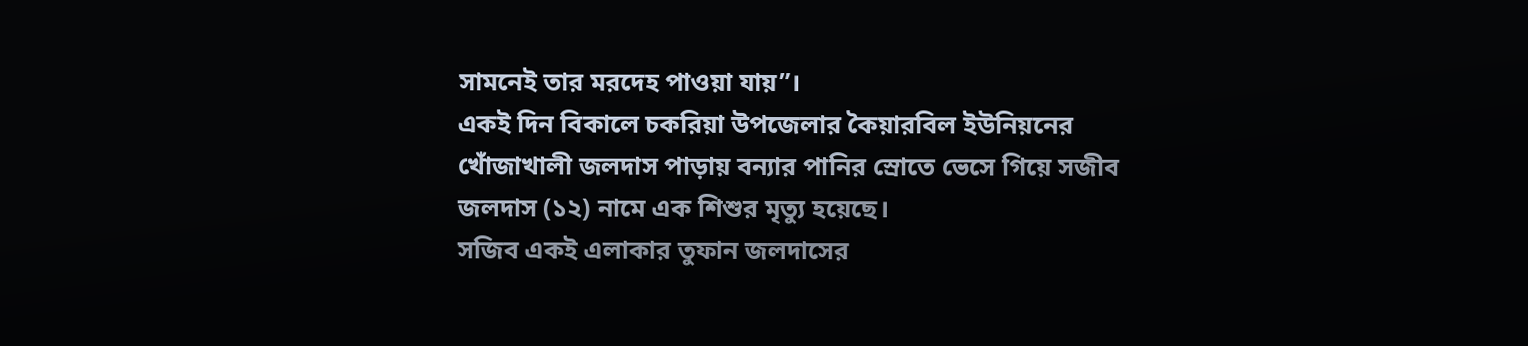সামনেই তার মরদেহ পাওয়া যায়”।
একই দিন বিকালে চকরিয়া উপজেলার কৈয়ারবিল ইউনিয়নের খোঁজাখালী জলদাস পাড়ায় বন্যার পানির স্রোতে ভেসে গিয়ে সজীব জলদাস (১২) নামে এক শিশুর মৃত্যু হয়েছে।
সজিব একই এলাকার তুফান জলদাসের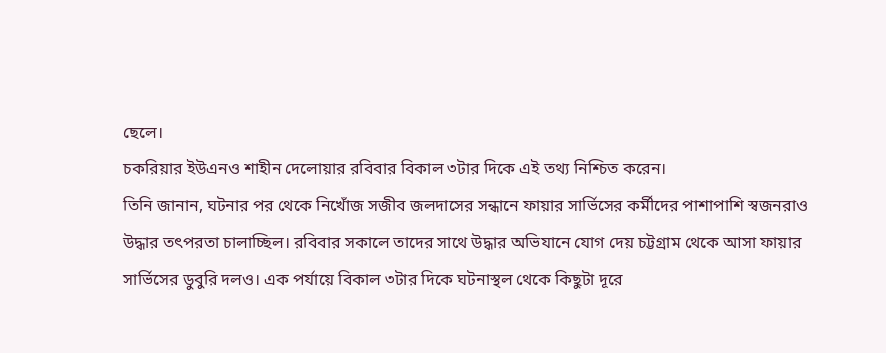ছেলে।
চকরিয়ার ইউএনও শাহীন দেলোয়ার রবিবার বিকাল ৩টার দিকে এই তথ্য নিশ্চিত করেন।
তিনি জানান, ঘটনার পর থেকে নিখোঁজ সজীব জলদাসের সন্ধানে ফায়ার সার্ভিসের কর্মীদের পাশাপাশি স্বজনরাও উদ্ধার তৎপরতা চালাচ্ছিল। রবিবার সকালে তাদের সাথে উদ্ধার অভিযানে যোগ দেয় চট্টগ্রাম থেকে আসা ফায়ার সার্ভিসের ডুবুরি দলও। এক পর্যায়ে বিকাল ৩টার দিকে ঘটনাস্থল থেকে কিছুটা দূরে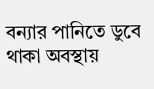বন্যার পানিতে ডুবে থাকা অবস্থায়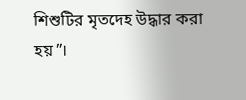শিশুটির মৃতদেহ উদ্ধার করা হয়”।